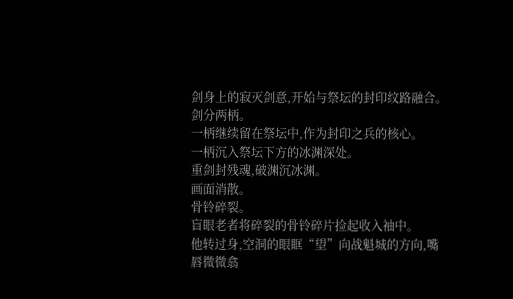剑身上的寂灭剑意,开始与祭坛的封印纹路融合。
剑分两柄。
一柄继续留在祭坛中,作为封印之兵的核心。
一柄沉入祭坛下方的冰渊深处。
重剑封残魂,破渊沉冰渊。
画面消散。
骨铃碎裂。
盲眼老者将碎裂的骨铃碎片捡起收入袖中。
他转过身,空洞的眼眶“望”向战魁城的方向,嘴唇微微翕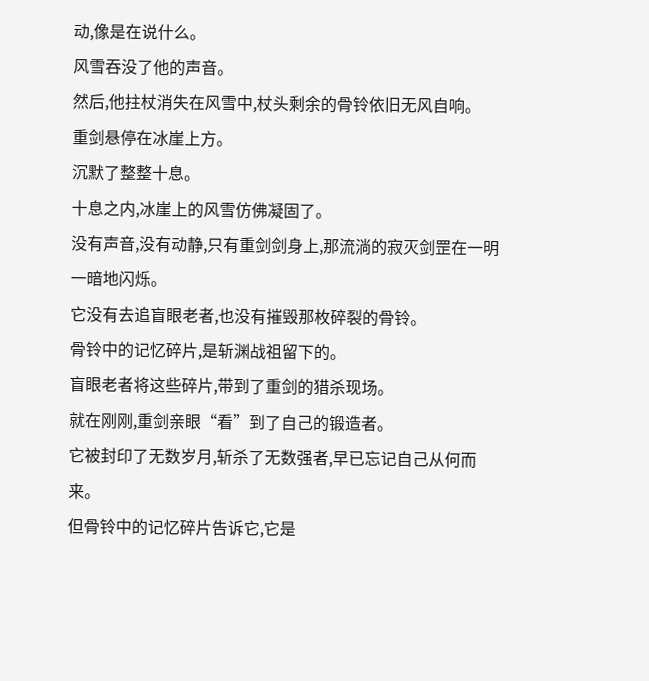动,像是在说什么。
风雪吞没了他的声音。
然后,他拄杖消失在风雪中,杖头剩余的骨铃依旧无风自响。
重剑悬停在冰崖上方。
沉默了整整十息。
十息之内,冰崖上的风雪仿佛凝固了。
没有声音,没有动静,只有重剑剑身上,那流淌的寂灭剑罡在一明一暗地闪烁。
它没有去追盲眼老者,也没有摧毁那枚碎裂的骨铃。
骨铃中的记忆碎片,是斩渊战祖留下的。
盲眼老者将这些碎片,带到了重剑的猎杀现场。
就在刚刚,重剑亲眼“看”到了自己的锻造者。
它被封印了无数岁月,斩杀了无数强者,早已忘记自己从何而来。
但骨铃中的记忆碎片告诉它,它是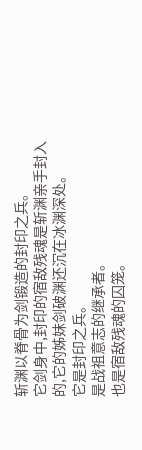斩渊以脊骨为剑锻造的封印之兵。
它剑身中,封印的宿敌残魂是斩渊亲手封入的,它的姊妹剑破渊还沉在冰渊深处。
它是封印之兵。
是战祖意志的继承者。
也是宿敌残魂的囚笼。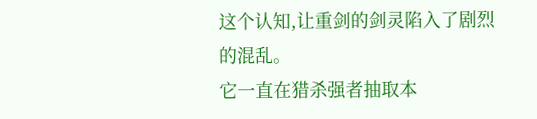这个认知,让重剑的剑灵陷入了剧烈的混乱。
它一直在猎杀强者抽取本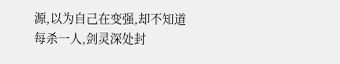源,以为自己在变强,却不知道每杀一人,剑灵深处封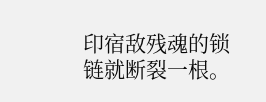印宿敌残魂的锁链就断裂一根。